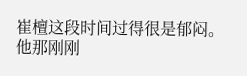崔檀这段时间过得很是郁闷。
他那刚刚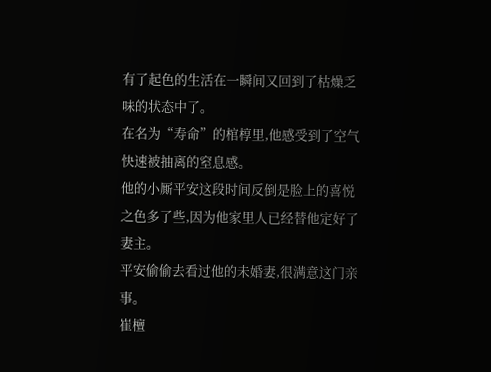有了起色的生活在一瞬间又回到了枯燥乏味的状态中了。
在名为“寿命”的棺椁里,他感受到了空气快速被抽离的窒息感。
他的小厮平安这段时间反倒是脸上的喜悦之色多了些,因为他家里人已经替他定好了妻主。
平安偷偷去看过他的未婚妻,很满意这门亲事。
崔檀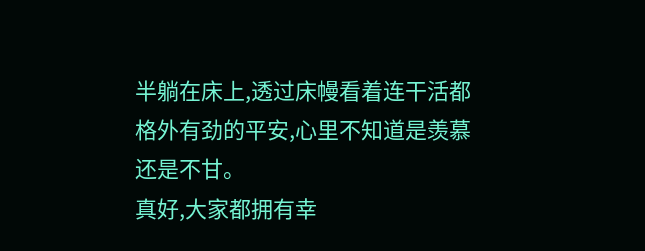半躺在床上,透过床幔看着连干活都格外有劲的平安,心里不知道是羡慕还是不甘。
真好,大家都拥有幸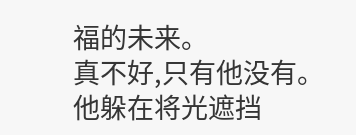福的未来。
真不好,只有他没有。
他躲在将光遮挡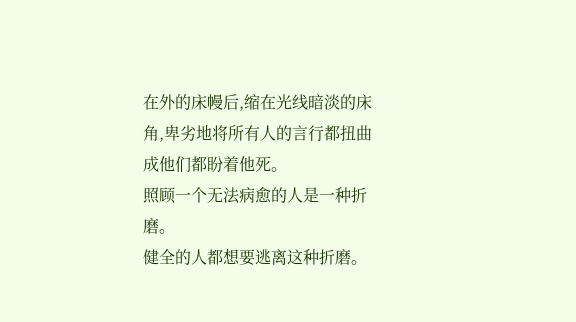在外的床幔后,缩在光线暗淡的床角,卑劣地将所有人的言行都扭曲成他们都盼着他死。
照顾一个无法病愈的人是一种折磨。
健全的人都想要逃离这种折磨。